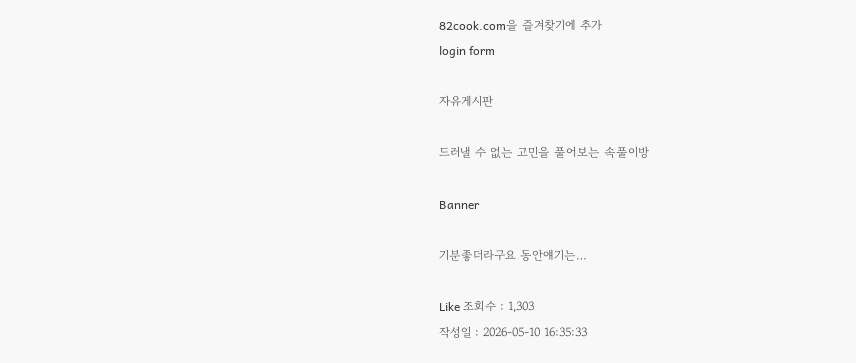82cook.com을 즐겨찾기에 추가
login form

자유게시판

드러낼 수 없는 고민을 풀어보는 속풀이방

Banner

기분좋더라구요 동안얘기는…

Like 조회수 : 1,303
작성일 : 2026-05-10 16:35:33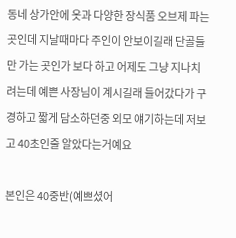동네 상가안에 옷과 다양한 장식품 오브제 파는 곳인데 지날때마다 주인이 안보이길래 단골들만 가는 곳인가 보다 하고 어제도 그냥 지나치려는데 예쁜 사장님이 계시길래 들어갔다가 구경하고 짧게 담소하던중 외모 얘기하는데 저보고 40초인줄 알았다는거예요

본인은 40중반(예쁘셨어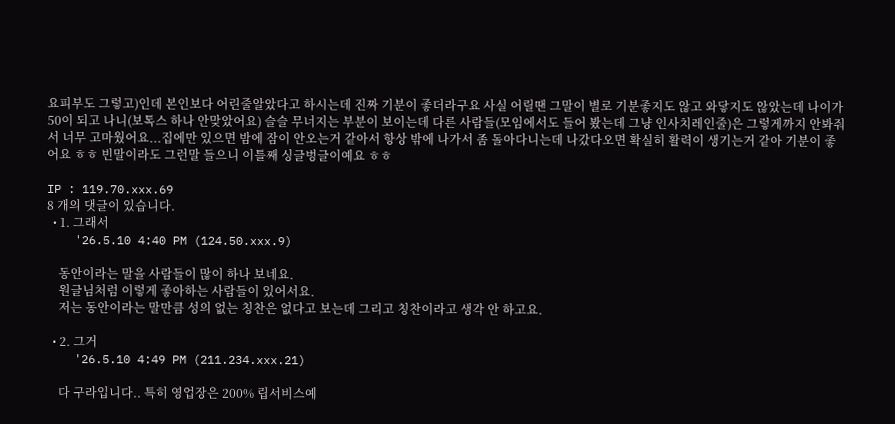요피부도 그렇고)인데 본인보다 어린줄알았다고 하시는데 진짜 기분이 좋더라구요 사실 어릴땐 그말이 별로 기분좋지도 않고 와닿지도 않았는데 나이가 50이 되고 나니(보톡스 하나 안맞았어요) 슬슬 무너지는 부분이 보이는데 다른 사람들(모임에서도 들어 봤는데 그냥 인사치레인줄)은 그렇게까지 안봐줘서 너무 고마웠어요...집에만 있으면 밤에 잠이 안오는거 같아서 항상 밖에 나가서 좀 돌아다니는데 나갔다오면 확실히 활력이 생기는거 같아 기분이 좋어요 ㅎㅎ 빈말이라도 그런말 들으니 이틀째 싱글벙글이예요 ㅎㅎ

IP : 119.70.xxx.69
8 개의 댓글이 있습니다.
  • 1. 그래서
    '26.5.10 4:40 PM (124.50.xxx.9)

    동안이라는 말을 사람들이 많이 하나 보네요.
    원글님처럼 이렇게 좋아하는 사람들이 있어서요.
    저는 동안이라는 말만큼 성의 없는 칭찬은 없다고 보는데 그리고 칭찬이라고 생각 안 하고요.

  • 2. 그거
    '26.5.10 4:49 PM (211.234.xxx.21)

    다 구라입니다.. 특히 영업장은 200% 립서비스예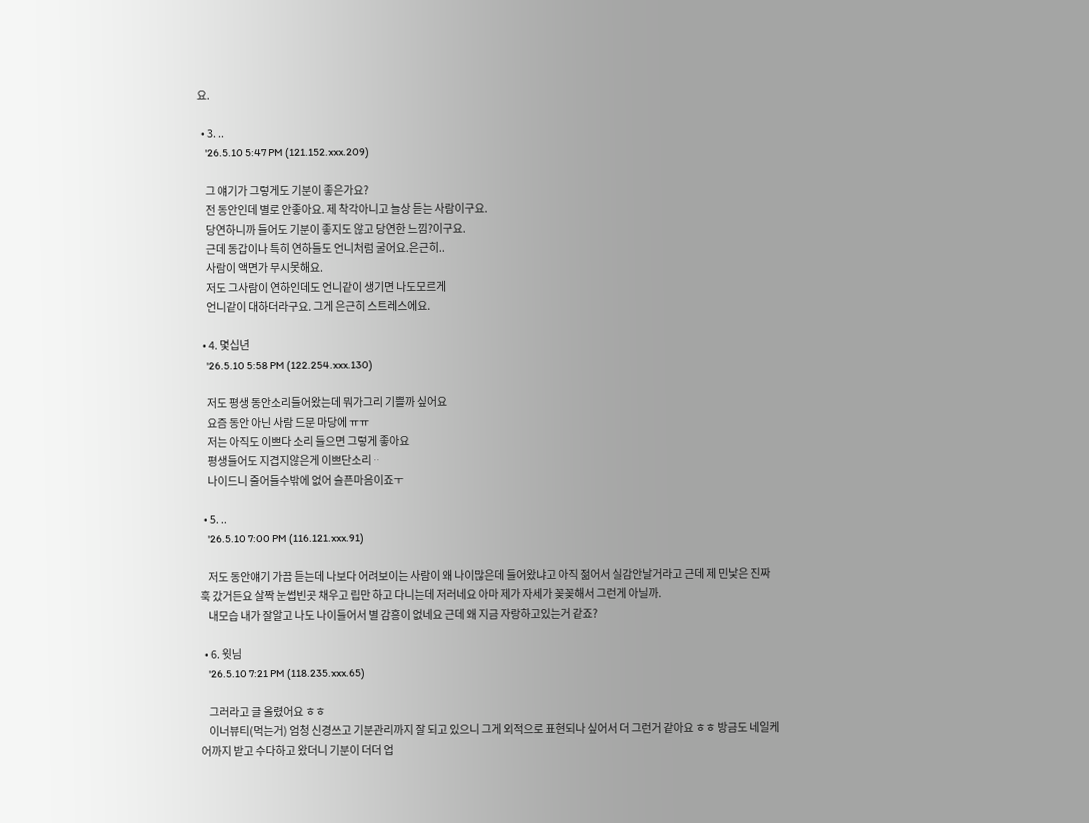요.

  • 3. ..
    '26.5.10 5:47 PM (121.152.xxx.209)

    그 얘기가 그렇게도 기분이 좋은가요?
    전 동안인데 별로 안좋아요. 제 착각아니고 늘상 듣는 사람이구요.
    당연하니까 들어도 기분이 좋지도 않고 당연한 느낌?이구요.
    근데 동갑이나 특히 연하들도 언니처럼 굴어요.은근히..
    사람이 액면가 무시못해요.
    저도 그사람이 연하인데도 언니같이 생기면 나도모르게
    언니같이 대하더라구요. 그게 은근히 스트레스에요.

  • 4. 몇십년
    '26.5.10 5:58 PM (122.254.xxx.130)

    저도 평생 동안소리들어왔는데 뭐가그리 기쁠까 싶어요
    요즘 동안 아닌 사람 드문 마당에 ㅠㅠ
    저는 아직도 이쁘다 소리 들으면 그렇게 좋아요
    평생들어도 지겹지않은게 이쁘단소리ᆢ
    나이드니 줄어들수밖에 없어 슬픈마음이죠ㅜ

  • 5. ..
    '26.5.10 7:00 PM (116.121.xxx.91)

    저도 동안얘기 가끔 듣는데 나보다 어려보이는 사람이 왜 나이많은데 들어왔냐고 아직 젊어서 실감안날거라고 근데 제 민낯은 진짜 훅 갔거든요 살짝 눈썹빈곳 채우고 립만 하고 다니는데 저러네요 아마 제가 자세가 꽂꽂해서 그런게 아닐까.
    내모습 내가 잘알고 나도 나이들어서 별 감흥이 없네요 근데 왜 지금 자랑하고있는거 같죠?

  • 6. 윗님
    '26.5.10 7:21 PM (118.235.xxx.65)

    그러라고 글 올렸어요 ㅎㅎ
    이너뷰티(먹는거) 엄청 신경쓰고 기분관리까지 잘 되고 있으니 그게 외적으로 표현되나 싶어서 더 그런거 같아요 ㅎㅎ 방금도 네일케어까지 받고 수다하고 왔더니 기분이 더더 업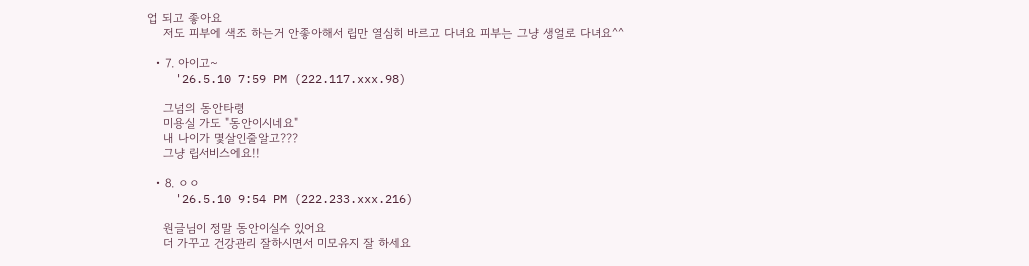업 되고 좋아요
    저도 피부에 색조 하는거 안좋아해서 립만 열심히 바르고 다녀요 피부는 그냥 생얼로 다녀요^^

  • 7. 아이고~
    '26.5.10 7:59 PM (222.117.xxx.98)

    그넘의 동안타령
    미용실 가도 "동안이시네요"
    내 나이가 몇살인줄알고???
    그냥 립서비스에요!!

  • 8. ㅇㅇ
    '26.5.10 9:54 PM (222.233.xxx.216)

    원글님이 정말 동안이실수 있어요
    더 가꾸고 건강관리 잘하시면서 미모유지 잘 하세요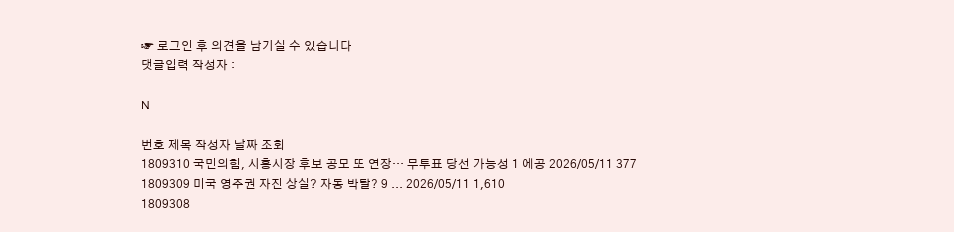☞ 로그인 후 의견을 남기실 수 있습니다
댓글입력 작성자 :

N

번호 제목 작성자 날짜 조회
1809310 국민의힘, 시흥시장 후보 공모 또 연장… 무투표 당선 가능성 1 에공 2026/05/11 377
1809309 미국 영주권 자진 상실? 자동 박탈? 9 ... 2026/05/11 1,610
1809308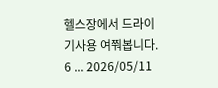헬스장에서 드라이기사용 여쭤봅니다. 6 ... 2026/05/11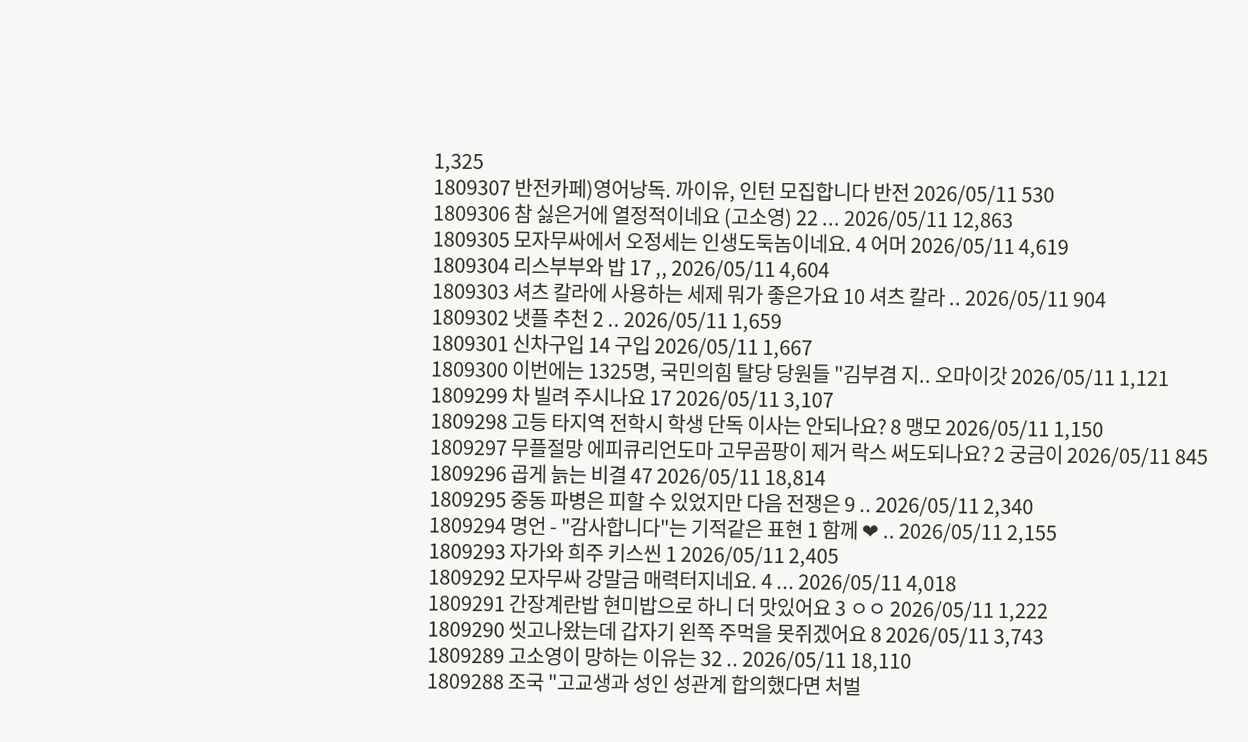1,325
1809307 반전카페)영어낭독. 까이유, 인턴 모집합니다 반전 2026/05/11 530
1809306 참 싫은거에 열정적이네요 (고소영) 22 ... 2026/05/11 12,863
1809305 모자무싸에서 오정세는 인생도둑놈이네요. 4 어머 2026/05/11 4,619
1809304 리스부부와 밥 17 ,, 2026/05/11 4,604
1809303 셔츠 칼라에 사용하는 세제 뭐가 좋은가요 10 셔츠 칼라 .. 2026/05/11 904
1809302 냇플 추천 2 .. 2026/05/11 1,659
1809301 신차구입 14 구입 2026/05/11 1,667
1809300 이번에는 1325명, 국민의힘 탈당 당원들 "김부겸 지.. 오마이갓 2026/05/11 1,121
1809299 차 빌려 주시나요 17 2026/05/11 3,107
1809298 고등 타지역 전학시 학생 단독 이사는 안되나요? 8 맹모 2026/05/11 1,150
1809297 무플절망 에피큐리언도마 고무곰팡이 제거 락스 써도되나요? 2 궁금이 2026/05/11 845
1809296 곱게 늙는 비결 47 2026/05/11 18,814
1809295 중동 파병은 피할 수 있었지만 다음 전쟁은 9 .. 2026/05/11 2,340
1809294 명언 - "감사합니다"는 기적같은 표현 1 함께 ❤ .. 2026/05/11 2,155
1809293 자가와 희주 키스씬 1 2026/05/11 2,405
1809292 모자무싸 강말금 매력터지네요. 4 ... 2026/05/11 4,018
1809291 간장계란밥 현미밥으로 하니 더 맛있어요 3 ㅇㅇ 2026/05/11 1,222
1809290 씻고나왔는데 갑자기 왼쪽 주먹을 못쥐겠어요 8 2026/05/11 3,743
1809289 고소영이 망하는 이유는 32 .. 2026/05/11 18,110
1809288 조국 "고교생과 성인 성관계 합의했다면 처벌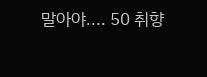말아야.... 50 취향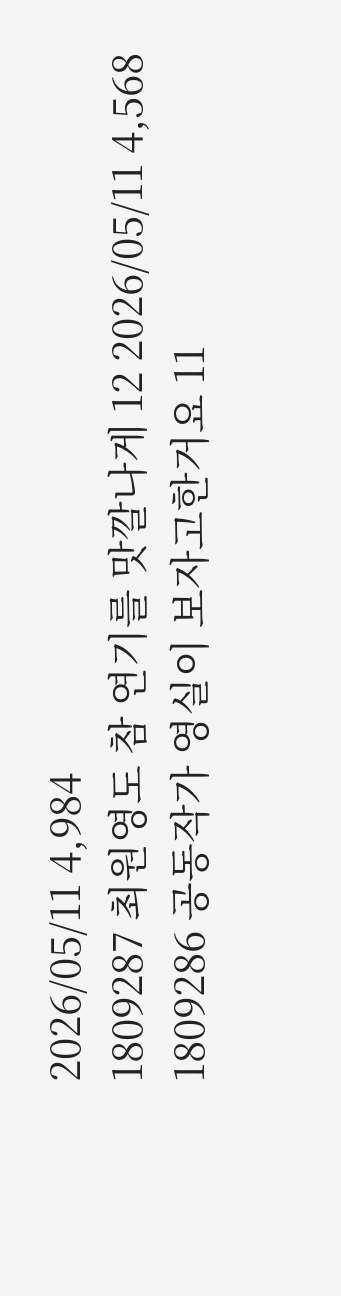2026/05/11 4,984
1809287 최원영도 참 연기를 맛깔나게 12 2026/05/11 4,568
1809286 공동작가 영실이 보자고한거요 11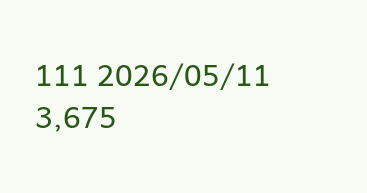111 2026/05/11 3,675